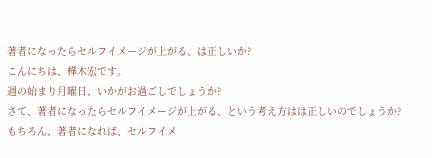著者になったらセルフイメージが上がる、は正しいか?
こんにちは、樺木宏です。
週の始まり月曜日、いかがお過ごしでしょうか?
さて、著者になったらセルフイメージが上がる、という考え方はは正しいのでしょうか?
もちろん、著者になれば、セルフイメ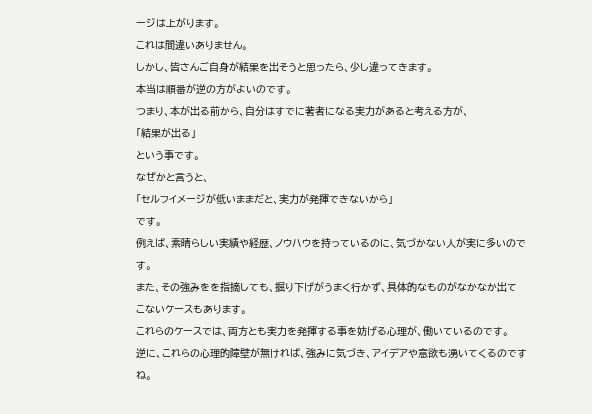ージは上がります。
これは間違いありません。
しかし、皆さんご自身が結果を出そうと思ったら、少し違ってきます。
本当は順番が逆の方がよいのです。
つまり、本が出る前から、自分はすでに著者になる実力があると考える方が、
「結果が出る」
という事です。
なぜかと言うと、
「セルフイメージが低いままだと、実力が発揮できないから」
です。
例えば、素晴らしい実績や経歴、ノウハウを持っているのに、気づかない人が実に多いのです。
また、その強みをを指摘しても、掘り下げがうまく行かず、具体的なものがなかなか出て
こないケースもあります。
これらのケースでは、両方とも実力を発揮する事を妨げる心理が、働いているのです。
逆に、これらの心理的障壁が無ければ、強みに気づき、アイデアや意欲も湧いてくるのですね。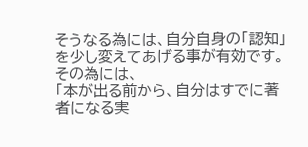そうなる為には、自分自身の「認知」を少し変えてあげる事が有効です。
その為には、
「本が出る前から、自分はすでに著者になる実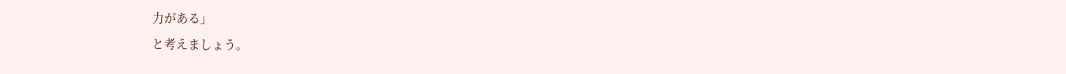力がある」
と考えましょう。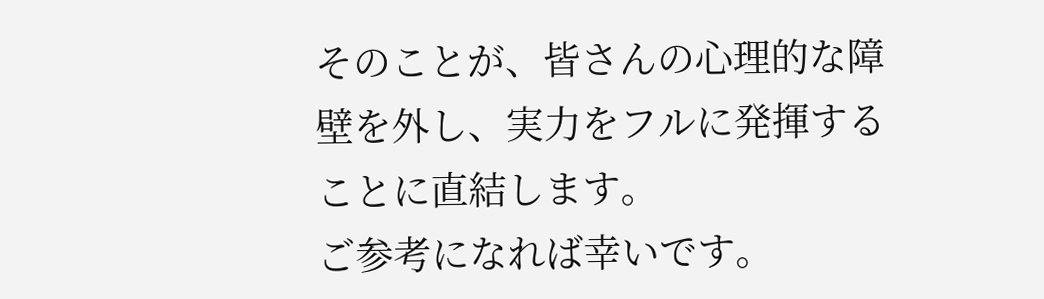そのことが、皆さんの心理的な障壁を外し、実力をフルに発揮することに直結します。
ご参考になれば幸いです。